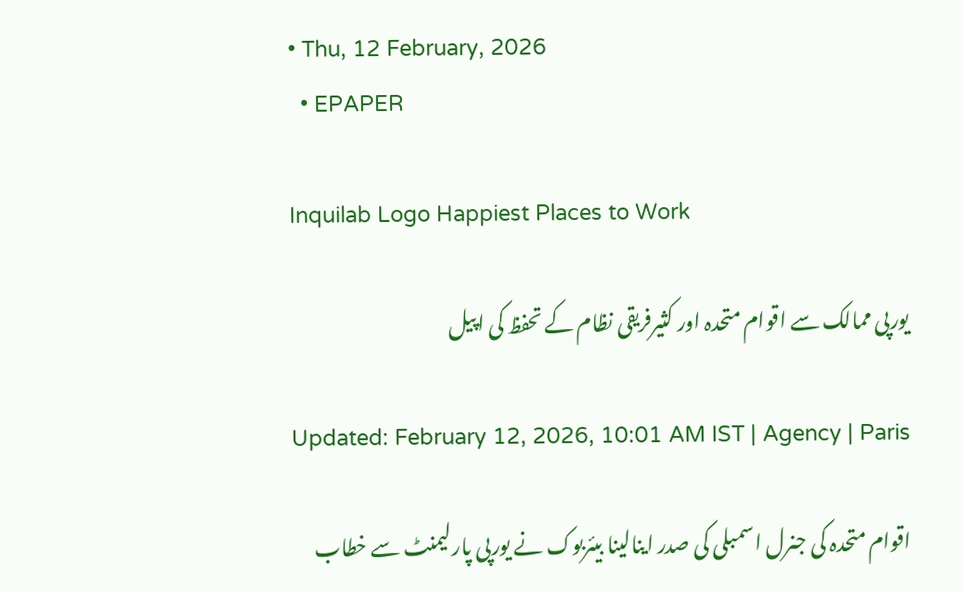• Thu, 12 February, 2026
  • EPAPER

Inquilab Logo Happiest Places to Work

یورپی ممالک سے اقوام متحدہ اور کثیرفریقی نظام کے تحفظ کی اپیل

Updated: February 12, 2026, 10:01 AM IST | Agency | Paris

اقوام متحدہ کی جنرل اسمبلی کی صدر اینالینا بیئربوک نے یورپی پارلیمنٹ سے خطاب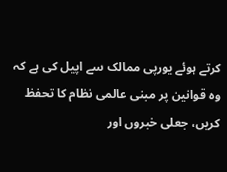کرتے ہوئے یورپی ممالک سے اپیل کی ہے کہ وہ قوانین پر مبنی عالمی نظام کا تحفظ کریں، جعلی خبروں اور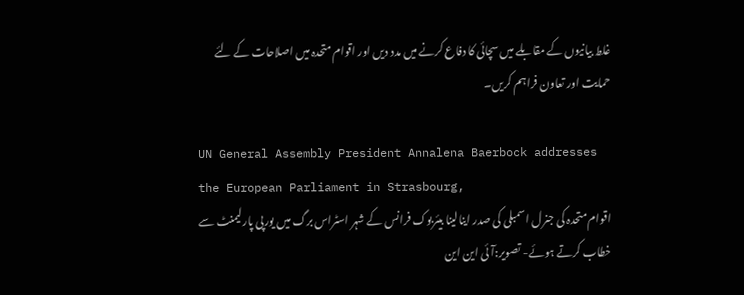غلط بیانیوں کے مقابلے میں سچائی کا دفاع کرنے میں مدد دیں اور اقوام متحدہ میں اصلاحات کے لئے حمایت اور تعاون فراہم کریں۔

UN General Assembly President Annalena Baerbock addresses the European Parliament in Strasbourg,
اقوام متحدہ کی جنرل اسمبلی کی صدر اینالینا بیئربوک فرانس کے شہر اسٹراس برگ میں یورپی پارلیمنٹ سے خطاب کرتے ہوئے- تصویر:آئی این این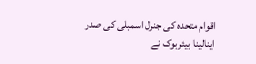اقوام متحدہ کی جنرل اسمبلی کی صدر اینالینا بیئربوک نے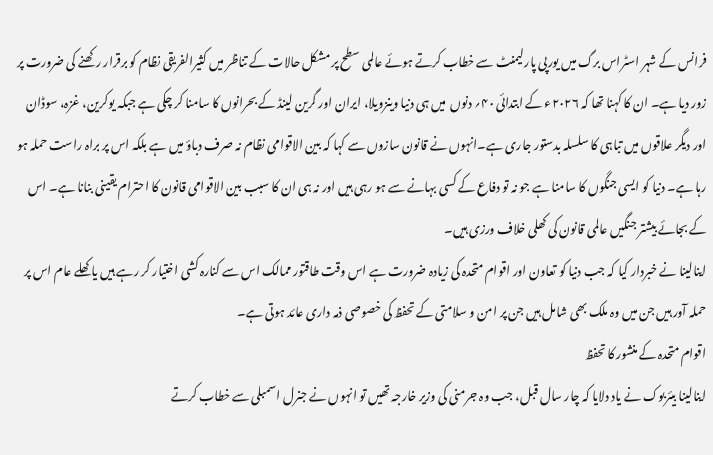فرانس کے شہر اسٹراس برگ میں یورپی پارلیمنٹ سے خطاب کرتے ہوئے عالمی سطح پر مشکل حالات کے تناظر میں کثیرالفریقی نظام کو برقرار رکھنے کی ضرورت پر زور دیا ہے۔ ان کا کہنا تھا کہ ۲۰۲۶ء کے ابتدائی ۴۰؍ دنوں  میں ہی دنیا وینزویلا، ایران اور گرین لینڈ کے بحرانوں کا سامنا کر چکی ہے جبکہ یوکرین، غزہ، سوڈان اور دیگر علاقوں میں تباہی کا سلسلہ بدستور جاری ہے۔انہوں نے قانون سازوں سے کہا کہ بین الاقوامی نظام نہ صرف دباؤ میں ہے بلکہ اس پر براہ راست حملہ ہو رہا ہے۔ دنیا کو ایسی جنگوں کا سامنا ہے جو نہ تو دفاع کے کسی بہانے سے ہو رہی ہیں اور نہ ہی ان کا سبب بین الاقوامی قانون کا احترام یقینی بنانا ہے۔ اس کے بجائے بیشتر جنگیں عالمی قانون کی کھلی خلاف ورزی ہیں۔
اینالینا نے خبردار کیا کہ جب دنیا کو تعاون اور اقوام متحدہ کی زیادہ ضرورت ہے اس وقت طاقتور ممالک اس سے کنارہ کشی اختیار کر رہے ہیں یا کھلے عام اس پر حملہ آور ہیں جن میں وہ ملک بھی شامل ہیں جن پر امن و سلامتی کے تحفظ کی خصوصی ذمہ داری عائد ہوتی ہے۔
اقوام متحدہ کے منشور کا تحفظ
اینالینا بیئربوک نے یاد دلایا کہ چار سال قبل، جب وہ جرمنی کی وزیر خارجہ تھیں تو انہوں نے جنرل اسمبلی سے خطاب کرتے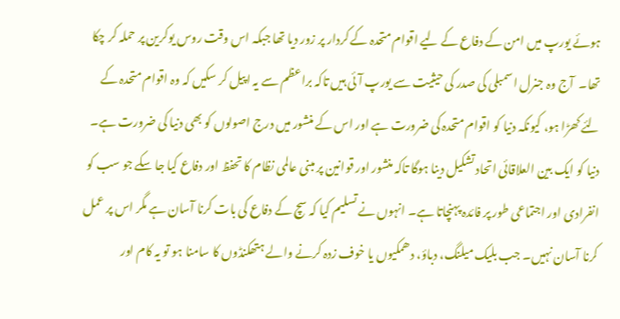ہوئے یورپ میں امن کے دفاع کے لیے اقوام متحدہ کے کردار پر زور دیا تھا جبکہ اس وقت روس یوکرین پر حملہ کر چکا تھا۔  آج وہ جنرل اسمبلی کی صدر کی حیثیت سے یورپ آئی ہیں تاکہ براعظم سے یہ اپیل کر سکیں کہ وہ اقوام متحدہ کے لئے کھڑا ہو، کیونکہ دنیا کو اقوام متحدہ کی ضرورت ہے اور اس کے منشور میں درج اصولوں کو بھی دنیا کی ضرورت ہے۔  دنیا کو ایک بین العلاقائی اتحاد تشکیل دینا ہوگا تاکہ منشور اور قوانین پر مبنی عالمی نظام کا تحفظ اور دفاع کیا جا سکے جو سب کو انفرادی اور اجتماعی طور پر فائدہ پہنچاتا ہے۔ انہوں نے تسلیم کیا کہ سچ کے دفاع کی بات کرنا آسان ہے مگر اس پر عمل کرنا آسان نہیں۔ جب بلیک میلنگ، دباؤ، دھمکیوں یا خوف زدہ کرنے والے ہتھکنڈوں کا سامنا ہو تو یہ کام اور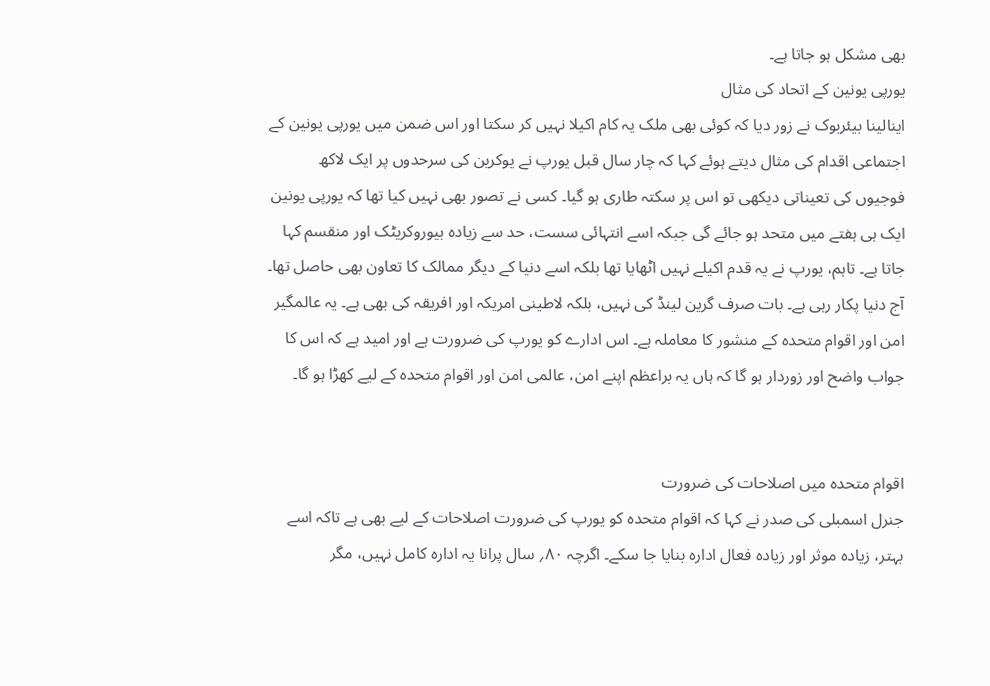بھی مشکل ہو جاتا ہے۔
یورپی یونین کے اتحاد کی مثال
اینالینا بیئربوک نے زور دیا کہ کوئی بھی ملک یہ کام اکیلا نہیں کر سکتا اور اس ضمن میں یورپی یونین کے اجتماعی اقدام کی مثال دیتے ہوئے کہا کہ چار سال قبل یورپ نے یوکرین کی سرحدوں پر ایک لاکھ فوجیوں کی تعیناتی دیکھی تو اس پر سکتہ طاری ہو گیا۔ کسی نے تصور بھی نہیں کیا تھا کہ یورپی یونین ایک ہی ہفتے میں متحد ہو جائے گی جبکہ اسے انتہائی سست، حد سے زیادہ بیوروکریٹک اور منقسم کہا جاتا ہے۔ تاہم، یورپ نے یہ قدم اکیلے نہیں اٹھایا تھا بلکہ اسے دنیا کے دیگر ممالک کا تعاون بھی حاصل تھا۔  آج دنیا پکار رہی ہے۔ بات صرف گرین لینڈ کی نہیں، بلکہ لاطینی امریکہ اور افریقہ کی بھی ہے۔ یہ عالمگیر امن اور اقوام متحدہ کے منشور کا معاملہ ہے۔ اس ادارے کو یورپ کی ضرورت ہے اور امید ہے کہ اس کا جواب واضح اور زوردار ہو گا کہ ہاں یہ براعظم اپنے امن، عالمی امن اور اقوام متحدہ کے لیے کھڑا ہو گا۔


اقوام متحدہ میں اصلاحات کی ضرورت
جنرل اسمبلی کی صدر نے کہا کہ اقوام متحدہ کو یورپ کی ضرورت اصلاحات کے لیے بھی ہے تاکہ اسے بہتر، زیادہ موثر اور زیادہ فعال ادارہ بنایا جا سکے۔ اگرچہ ۸۰؍ سال پرانا یہ ادارہ کامل نہیں، مگر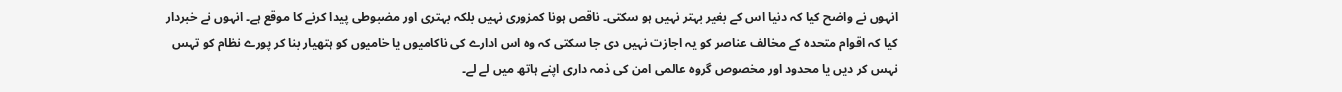انہوں نے واضح کیا کہ دنیا اس کے بغیر بہتر نہیں ہو سکتی۔ ناقص ہونا کمزوری نہیں بلکہ بہتری اور مضبوطی پیدا کرنے کا موقع ہے۔ انہوں نے خبردار کیا کہ اقوام متحدہ کے مخالف عناصر کو یہ اجازت نہیں دی جا سکتی کہ وہ اس ادارے کی ناکامیوں یا خامیوں کو ہتھیار بنا کر پورے نظام کو تہس نہس کر دیں یا محدود اور مخصوص گروہ عالمی امن کی ذمہ داری اپنے ہاتھ میں لے لے۔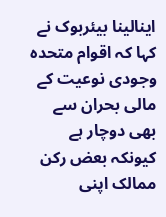اینالینا بیئربوک نے کہا کہ اقوام متحدہ وجودی نوعیت کے مالی بحران سے بھی دوچار ہے کیونکہ بعض رکن ممالک اپنی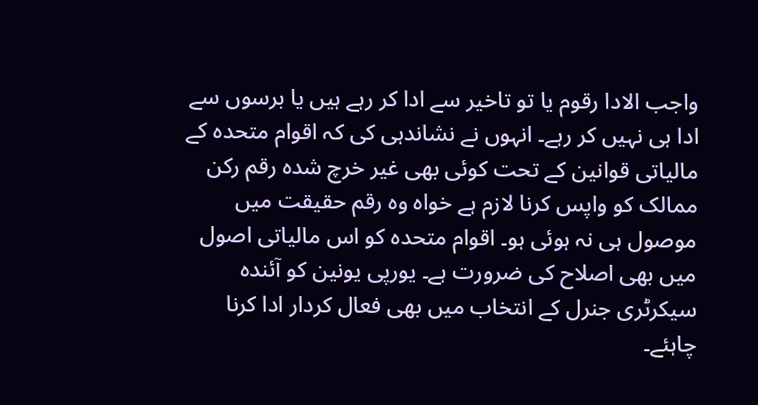واجب الادا رقوم یا تو تاخیر سے ادا کر رہے ہیں یا برسوں سے ادا ہی نہیں کر رہے۔ انہوں نے نشاندہی کی کہ اقوام متحدہ کے مالیاتی قوانین کے تحت کوئی بھی غیر خرچ شدہ رقم رکن ممالک کو واپس کرنا لازم ہے خواہ وہ رقم حقیقت میں موصول ہی نہ ہوئی ہو۔ اقوام متحدہ کو اس مالیاتی اصول میں بھی اصلاح کی ضرورت ہے۔ یورپی یونین کو آئندہ سیکرٹری جنرل کے انتخاب میں بھی فعال کردار ادا کرنا چاہئے۔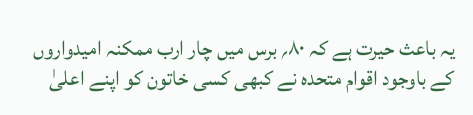یہ باعث حیرت ہے کہ ۸۰؍ برس میں چار ارب ممکنہ امیدواروں کے باوجود اقوام متحدہ نے کبھی کسی خاتون کو اپنے اعلیٰ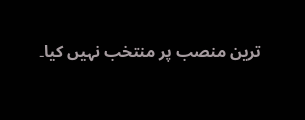ترین منصب پر منتخب نہیں کیا۔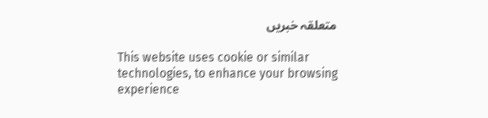متعلقہ خبریں

This website uses cookie or similar technologies, to enhance your browsing experience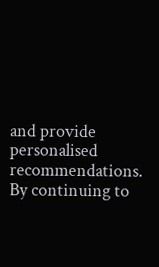and provide personalised recommendations. By continuing to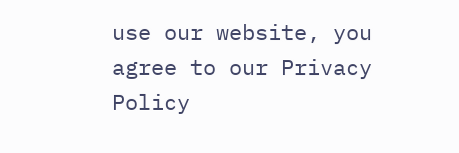use our website, you agree to our Privacy Policy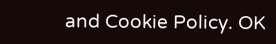and Cookie Policy. OK